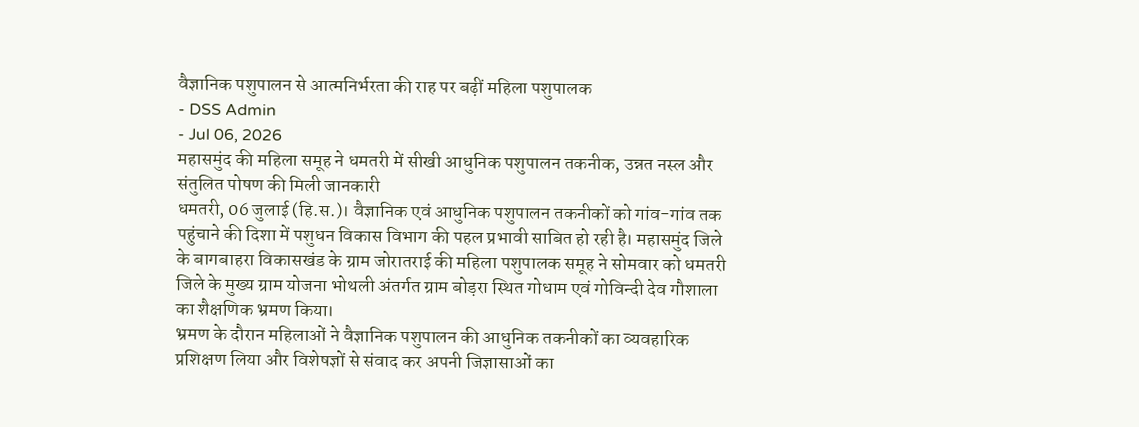वैज्ञानिक पशुपालन से आत्मनिर्भरता की राह पर बढ़ीं महिला पशुपालक
- DSS Admin
- Jul 06, 2026
महासमुंद की महिला समूह ने धमतरी में सीखी आधुनिक पशुपालन तकनीक, उन्नत नस्ल और संतुलित पोषण की मिली जानकारी
धमतरी, 06 जुलाई (हि.स.)। वैज्ञानिक एवं आधुनिक पशुपालन तकनीकों को गांव-गांव तक पहुंचाने की दिशा में पशुधन विकास विभाग की पहल प्रभावी साबित हो रही है। महासमुंद जिले के बागबाहरा विकासखंड के ग्राम जोरातराई की महिला पशुपालक समूह ने सोमवार को धमतरी जिले के मुख्य ग्राम योजना भोथली अंतर्गत ग्राम बोड़रा स्थित गोधाम एवं गोविन्दी देव गौशाला का शैक्षणिक भ्रमण किया।
भ्रमण के दौरान महिलाओं ने वैज्ञानिक पशुपालन की आधुनिक तकनीकों का व्यवहारिक प्रशिक्षण लिया और विशेषज्ञों से संवाद कर अपनी जिज्ञासाओं का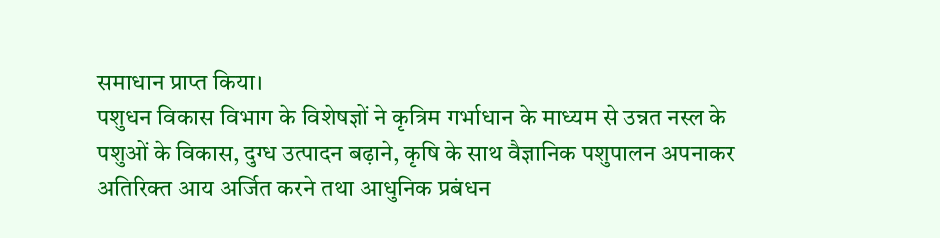समाधान प्राप्त किया।
पशुधन विकास विभाग के विशेषज्ञों ने कृत्रिम गर्भाधान के माध्यम से उन्नत नस्ल के पशुओं के विकास, दुग्ध उत्पादन बढ़ाने, कृषि के साथ वैज्ञानिक पशुपालन अपनाकर अतिरिक्त आय अर्जित करने तथा आधुनिक प्रबंधन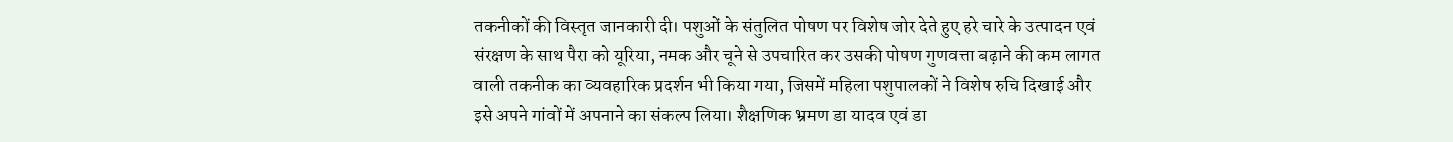तकनीकों की विस्तृत जानकारी दी। पशुओं के संतुलित पोषण पर विशेष जोर देते हुए हरे चारे के उत्पादन एवं संरक्षण के साथ पैरा को यूरिया, नमक और चूने से उपचारित कर उसकी पोषण गुणवत्ता बढ़ाने की कम लागत वाली तकनीक का व्यवहारिक प्रदर्शन भी किया गया, जिसमें महिला पशुपालकों ने विशेष रुचि दिखाई और इसे अपने गांवों में अपनाने का संकल्प लिया। शैक्षणिक भ्रमण डा यादव एवं डा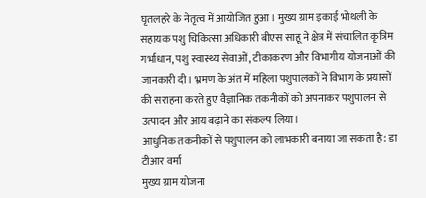घृतलहरे के नेतृत्व में आयोजित हुआ। मुख्य ग्राम इकाई भोथली के सहायक पशु चिकित्सा अधिकारी बीएस साहू ने क्षेत्र में संचालित कृत्रिम गर्भाधान, पशु स्वास्थ्य सेवाओं, टीकाकरण और विभागीय योजनाओं की जानकारी दी। भ्रमण के अंत में महिला पशुपालकों ने विभाग के प्रयासों की सराहना करते हुए वैज्ञानिक तकनीकों को अपनाकर पशुपालन से उत्पादन और आय बढ़ाने का संकल्प लिया।
आधुनिक तकनीकों से पशुपालन को लाभकारी बनाया जा सकता है: डा टीआर वर्मा
मुख्य ग्राम योजना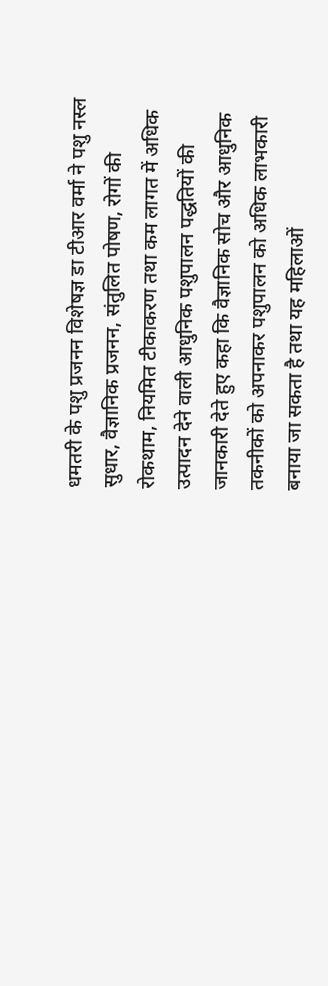धमतरी के पशु प्रजनन विशेषज्ञ डा टीआर वर्मा ने पशु नस्ल सुधार, वैज्ञानिक प्रजनन, संतुलित पोषण, रोगों की रोकथाम, नियमित टीकाकरण तथा कम लागत में अधिक उत्पादन देने वाली आधुनिक पशुपालन पद्धतियों की जानकारी देते हुए कहा कि वैज्ञानिक सोच और आधुनिक तकनीकों को अपनाकर पशुपालन को अधिक लाभकारी बनाया जा सकता है तथा यह महिलाओं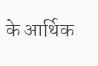के आर्थिक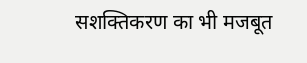सशक्तिकरण का भी मजबूत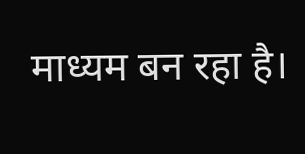माध्यम बन रहा है।